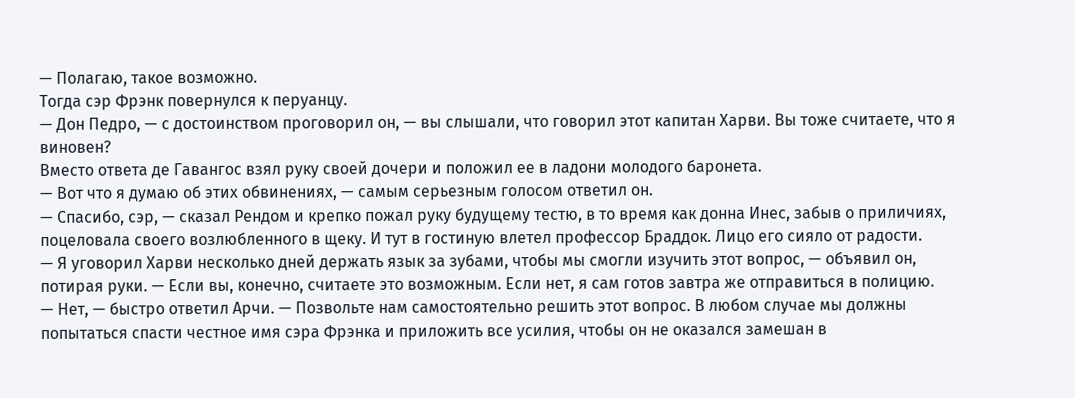— Полагаю, такое возможно.
Тогда сэр Фрэнк повернулся к перуанцу.
— Дон Педро, — с достоинством проговорил он, — вы слышали, что говорил этот капитан Харви. Вы тоже считаете, что я виновен?
Вместо ответа де Гавангос взял руку своей дочери и положил ее в ладони молодого баронета.
— Вот что я думаю об этих обвинениях, — самым серьезным голосом ответил он.
— Спасибо, сэр, — сказал Рендом и крепко пожал руку будущему тестю, в то время как донна Инес, забыв о приличиях, поцеловала своего возлюбленного в щеку. И тут в гостиную влетел профессор Браддок. Лицо его сияло от радости.
— Я уговорил Харви несколько дней держать язык за зубами, чтобы мы смогли изучить этот вопрос, — объявил он, потирая руки. — Если вы, конечно, считаете это возможным. Если нет, я сам готов завтра же отправиться в полицию.
— Нет, — быстро ответил Арчи. — Позвольте нам самостоятельно решить этот вопрос. В любом случае мы должны попытаться спасти честное имя сэра Фрэнка и приложить все усилия, чтобы он не оказался замешан в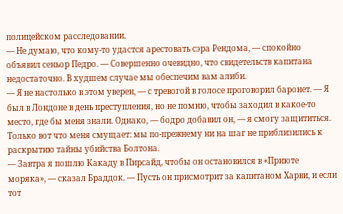полицейском расследовании.
— Не думаю, что кому-то удастся арестовать сэра Рендома, — спокойно объявил сеньор Педро. — Совершенно очевидно, что свидетельств капитана недостаточно. В худшем случае мы обеспечим вам алиби.
— Я не настолько в этом уверен, — с тревогой в голосе проговорил баронет. — Я был в Лондоне в день преступления, но не помню, чтобы заходил в какое-то место, где бы меня знали. Однако, — бодро добавил он, — я смогу защититься. Только вот что меня смущает: мы по-прежнему ни на шаг не приблизились к раскрытию тайны убийства Болтона.
— Завтра я пошлю Какаду в Пирсайд, чтобы он остановился в «Приюте моряка», — сказал Браддок. — Пусть он присмотрит за капитаном Харви, и если тот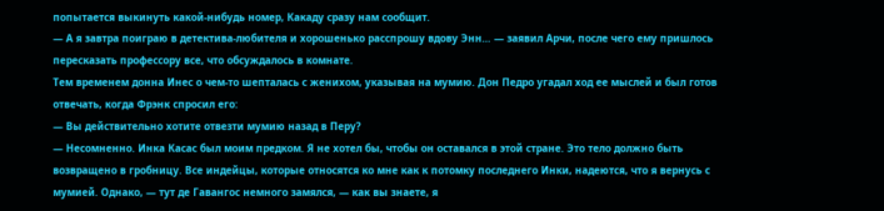попытается выкинуть какой-нибудь номер, Какаду сразу нам сообщит.
— А я завтра поиграю в детектива-любителя и хорошенько расспрошу вдову Энн… — заявил Арчи, после чего ему пришлось пересказать профессору все, что обсуждалось в комнате.
Тем временем донна Инес о чем-то шепталась с женихом, указывая на мумию. Дон Педро угадал ход ее мыслей и был готов отвечать, когда Фрэнк спросил его:
— Вы действительно хотите отвезти мумию назад в Перу?
— Несомненно. Инка Касас был моим предком. Я не хотел бы, чтобы он оставался в этой стране. Это тело должно быть возвращено в гробницу. Все индейцы, которые относятся ко мне как к потомку последнего Инки, надеются, что я вернусь с мумией. Однако, — тут де Гавангос немного замялся, — как вы знаете, я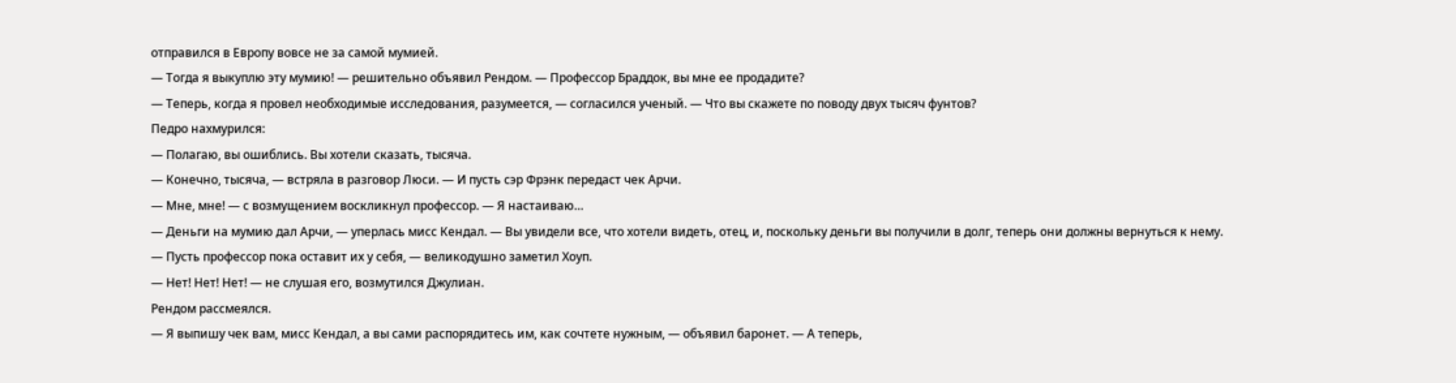отправился в Европу вовсе не за самой мумией.
— Тогда я выкуплю эту мумию! — решительно объявил Рендом. — Профессор Браддок, вы мне ее продадите?
— Теперь, когда я провел необходимые исследования, разумеется, — согласился ученый. — Что вы скажете по поводу двух тысяч фунтов?
Педро нахмурился:
— Полагаю, вы ошиблись. Вы хотели сказать, тысяча.
— Конечно, тысяча, — встряла в разговор Люси. — И пусть сэр Фрэнк передаст чек Арчи.
— Мне, мне! — с возмущением воскликнул профессор. — Я настаиваю…
— Деньги на мумию дал Арчи, — уперлась мисс Кендал. — Вы увидели все, что хотели видеть, отец, и, поскольку деньги вы получили в долг, теперь они должны вернуться к нему.
— Пусть профессор пока оставит их у себя, — великодушно заметил Хоуп.
— Нет! Нет! Нет! — не слушая его, возмутился Джулиан.
Рендом рассмеялся.
— Я выпишу чек вам, мисс Кендал, а вы сами распорядитесь им, как сочтете нужным, — объявил баронет. — А теперь,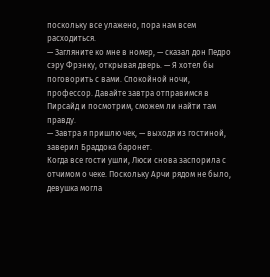поскольку все улажено, пора нам всем расходиться.
— Загляните ко мне в номер, — сказал дон Педро сэру Фрэнку, открывая дверь. — Я хотел бы поговорить с вами. Спокойной ночи, профессор. Давайте завтра отправимся в Пирсайд и посмотрим, сможем ли найти там правду.
— Завтра я пришлю чек, — выходя из гостиной, заверил Браддока баронет.
Когда все гости ушли, Люси снова заспорила с отчимом о чеке. Поскольку Арчи рядом не было, девушка могла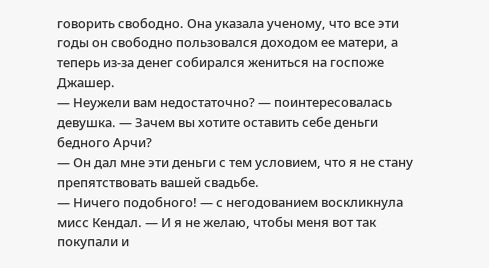говорить свободно. Она указала ученому, что все эти годы он свободно пользовался доходом ее матери, а теперь из-за денег собирался жениться на госпоже Джашер.
— Неужели вам недостаточно? — поинтересовалась девушка. — Зачем вы хотите оставить себе деньги бедного Арчи?
— Он дал мне эти деньги с тем условием, что я не стану препятствовать вашей свадьбе.
— Ничего подобного! — с негодованием воскликнула мисс Кендал. — И я не желаю, чтобы меня вот так покупали и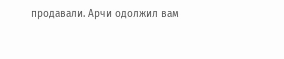продавали. Арчи одолжил вам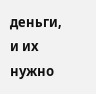деньги, и их нужно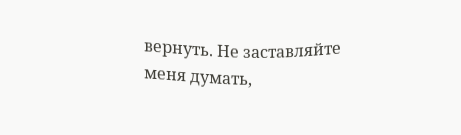вернуть. Не заставляйте меня думать,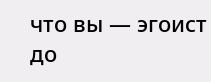что вы — эгоист до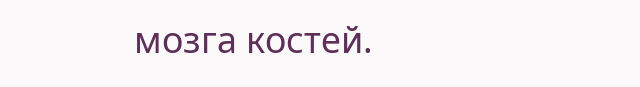мозга костей.